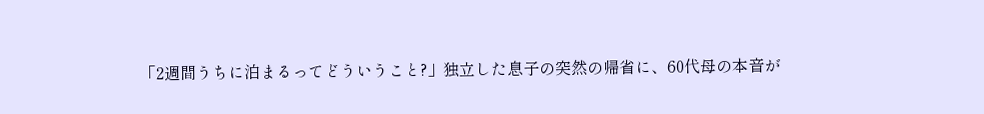「2週間うちに泊まるってどういうこと?」独立した息子の突然の帰省に、60代母の本音が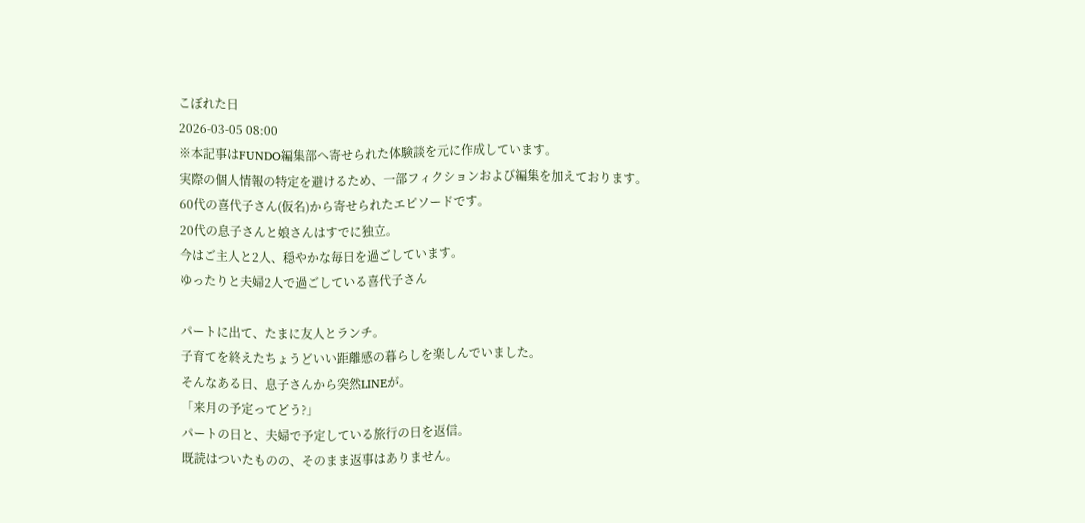こぼれた日
2026-03-05 08:00
※本記事はFUNDO編集部へ寄せられた体験談を元に作成しています。
実際の個人情報の特定を避けるため、一部フィクションおよび編集を加えております。
60代の喜代子さん(仮名)から寄せられたエピソードです。
20代の息子さんと娘さんはすでに独立。
今はご主人と2人、穏やかな毎日を過ごしています。
ゆったりと夫婦2人で過ごしている喜代子さん

パートに出て、たまに友人とランチ。
子育てを終えたちょうどいい距離感の暮らしを楽しんでいました。
そんなある日、息子さんから突然LINEが。
「来月の予定ってどう?」
パートの日と、夫婦で予定している旅行の日を返信。
既読はついたものの、そのまま返事はありません。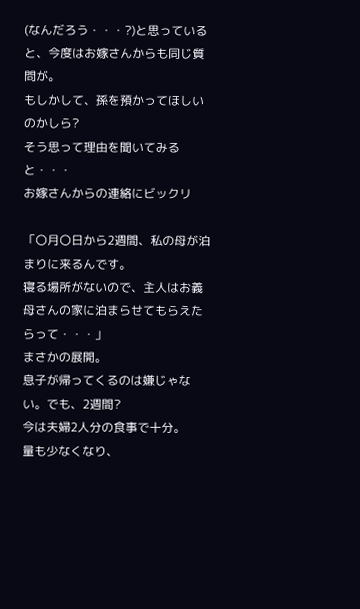(なんだろう・・・?)と思っていると、今度はお嫁さんからも同じ質問が。
もしかして、孫を預かってほしいのかしら?
そう思って理由を聞いてみると・・・
お嫁さんからの連絡にビックリ

「〇月〇日から2週間、私の母が泊まりに来るんです。
寝る場所がないので、主人はお義母さんの家に泊まらせてもらえたらって・・・」
まさかの展開。
息子が帰ってくるのは嫌じゃない。でも、2週間?
今は夫婦2人分の食事で十分。
量も少なくなり、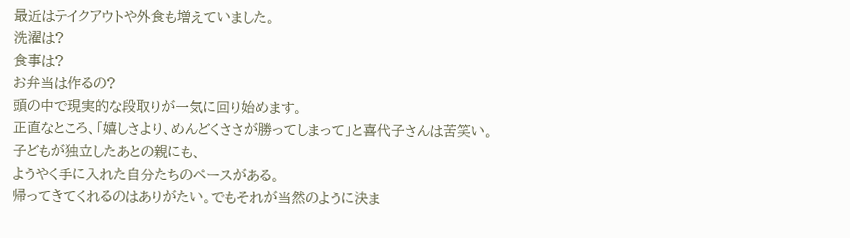最近はテイクアウトや外食も増えていました。
洗濯は?
食事は?
お弁当は作るの?
頭の中で現実的な段取りが一気に回り始めます。
正直なところ、「嬉しさより、めんどくささが勝ってしまって」と喜代子さんは苦笑い。
子どもが独立したあとの親にも、
ようやく手に入れた自分たちのペースがある。
帰ってきてくれるのはありがたい。でもそれが当然のように決ま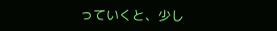っていくと、少し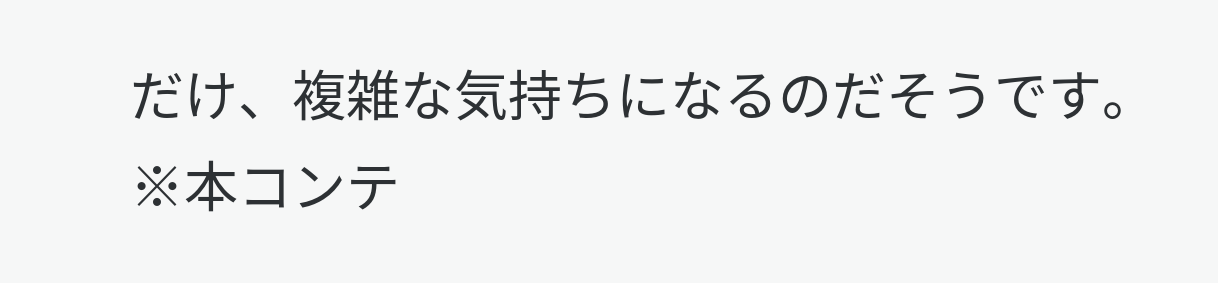だけ、複雑な気持ちになるのだそうです。
※本コンテ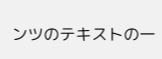ンツのテキストの一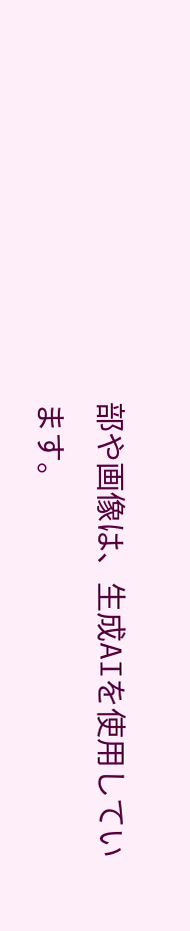部や画像は、生成AIを使用しています。